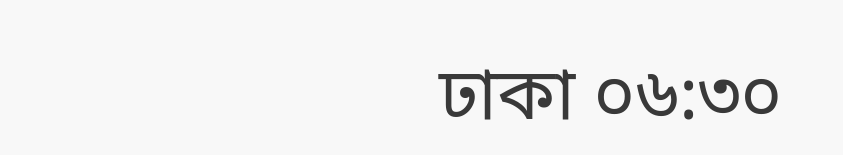ঢাকা ০৬:৩০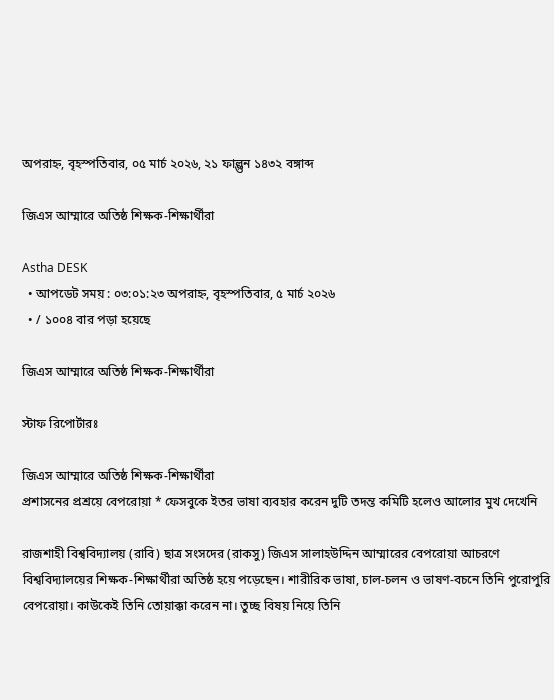অপরাহ্ন, বৃহস্পতিবার, ০৫ মার্চ ২০২৬, ২১ ফাল্গুন ১৪৩২ বঙ্গাব্দ

জিএস আম্মারে অতিষ্ঠ শিক্ষক-শিক্ষার্থীরা

Astha DESK
  • আপডেট সময় : ০৩:০১:২৩ অপরাহ্ন, বৃহস্পতিবার, ৫ মার্চ ২০২৬
  • / ১০০৪ বার পড়া হয়েছে

জিএস আম্মারে অতিষ্ঠ শিক্ষক-শিক্ষার্থীরা

স্টাফ রিপোর্টারঃ

জিএস আম্মারে অতিষ্ঠ শিক্ষক-শিক্ষার্থীরা
প্রশাসনের প্রশ্রয়ে বেপরোয়া * ফেসবুকে ইতর ভাষা ব্যবহার করেন দুটি তদন্ত কমিটি হলেও আলোর মুখ দেখেনি

রাজশাহী বিশ্ববিদ্যালয় (রাবি) ছাত্র সংসদের (রাকসু) জিএস সালাহউদ্দিন আম্মারের বেপরোয়া আচরণে বিশ্ববিদ্যালয়ের শিক্ষক-শিক্ষার্থীরা অতিষ্ঠ হয়ে পড়েছেন। শারীরিক ভাষা, চাল-চলন ও ভাষণ-বচনে তিনি পুরোপুরি বেপরোয়া। কাউকেই তিনি তোয়াক্কা করেন না। তুচ্ছ বিষয় নিয়ে তিনি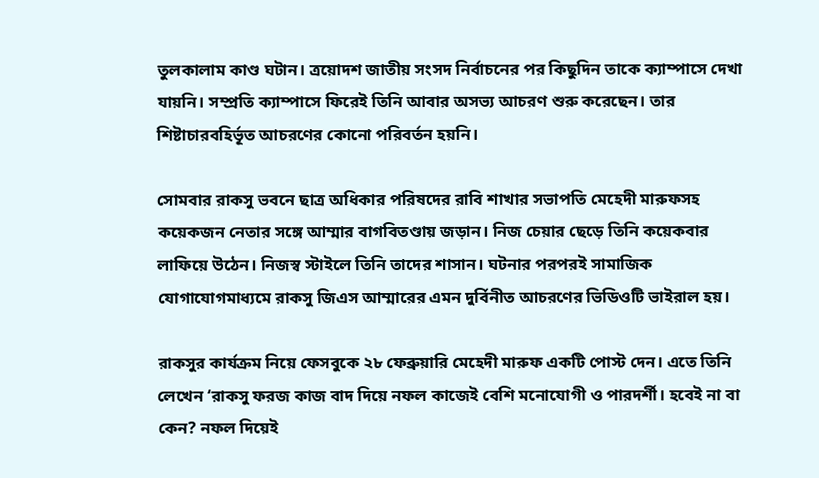তুলকালাম কাণ্ড ঘটান। ত্রয়োদশ জাতীয় সংসদ নির্বাচনের পর কিছুদিন তাকে ক্যাম্পাসে দেখা যায়নি। সম্প্রতি ক্যাম্পাসে ফিরেই তিনি আবার অসভ্য আচরণ শুরু করেছেন। তার শিষ্টাচারবহির্ভূত আচরণের কোনো পরিবর্তন হয়নি।

সোমবার রাকসু ভবনে ছাত্র অধিকার পরিষদের রাবি শাখার সভাপতি মেহেদী মারুফসহ কয়েকজন নেতার সঙ্গে আম্মার বাগবিতণ্ডায় জড়ান। নিজ চেয়ার ছেড়ে তিনি কয়েকবার লাফিয়ে উঠেন। নিজস্ব স্টাইলে তিনি তাদের শাসান। ঘটনার পরপরই সামাজিক যোগাযোগমাধ্যমে রাকসু জিএস আম্মারের এমন দুর্বিনীত আচরণের ভিডিওটি ভাইরাল হয়।

রাকসুর কার্যক্রম নিয়ে ফেসবুকে ২৮ ফেব্রুয়ারি মেহেদী মারুফ একটি পোস্ট দেন। এতে তিনি লেখেন ‘রাকসু ফরজ কাজ বাদ দিয়ে নফল কাজেই বেশি মনোযোগী ও পারদর্শী। হবেই না বা কেন? নফল দিয়েই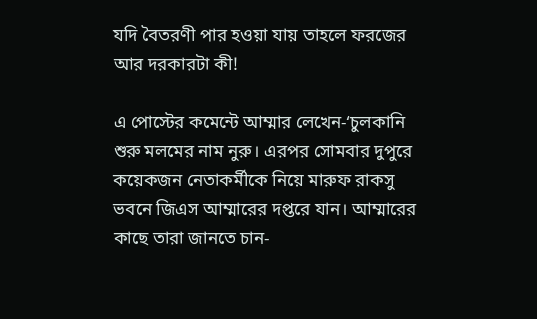যদি বৈতরণী পার হওয়া যায় তাহলে ফরজের আর দরকারটা কী!

এ পোস্টের কমেন্টে আম্মার লেখেন-‘চুলকানি শুরু মলমের নাম নুরু। এরপর সোমবার দুপুরে কয়েকজন নেতাকর্মীকে নিয়ে মারুফ রাকসু ভবনে জিএস আম্মারের দপ্তরে যান। আম্মারের কাছে তারা জানতে চান-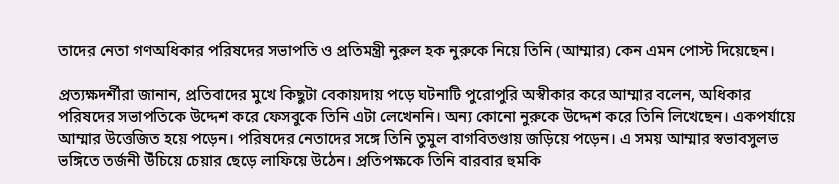তাদের নেতা গণঅধিকার পরিষদের সভাপতি ও প্রতিমন্ত্রী নুরুল হক নুরুকে নিয়ে তিনি (আম্মার) কেন এমন পোস্ট দিয়েছেন।

প্রত্যক্ষদর্শীরা জানান, প্রতিবাদের মুখে কিছুটা বেকায়দায় পড়ে ঘটনাটি পুরোপুরি অস্বীকার করে আম্মার বলেন, অধিকার পরিষদের সভাপতিকে উদ্দেশ করে ফেসবুকে তিনি এটা লেখেননি। অন্য কোনো নুরুকে উদ্দেশ করে তিনি লিখেছেন। একপর্যায়ে আম্মার উত্তেজিত হয়ে পড়েন। পরিষদের নেতাদের সঙ্গে তিনি তুমুল বাগবিতণ্ডায় জড়িয়ে পড়েন। এ সময় আম্মার স্বভাবসুলভ ভঙ্গিতে তর্জনী উঁচিয়ে চেয়ার ছেড়ে লাফিয়ে উঠেন। প্রতিপক্ষকে তিনি বারবার হুমকি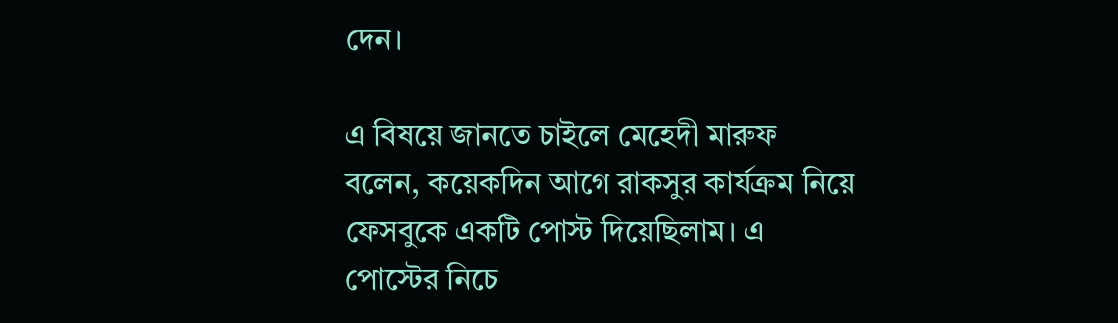দেন।

এ বিষয়ে জানতে চাইলে মেহেদী মারুফ বলেন, কয়েকদিন আগে রাকসুর কার্যক্রম নিয়ে ফেসবুকে একটি পোস্ট দিয়েছিলাম। এ পোস্টের নিচে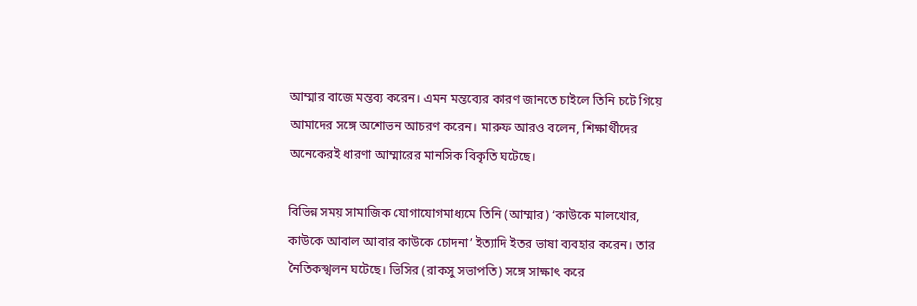আম্মার বাজে মন্তব্য করেন। এমন মন্তব্যের কারণ জানতে চাইলে তিনি চটে গিয়ে আমাদের সঙ্গে অশোভন আচরণ করেন। মারুফ আরও বলেন, শিক্ষার্থীদের অনেকেরই ধারণা আম্মারের মানসিক বিকৃতি ঘটেছে।

বিভিন্ন সময় সামাজিক যোগাযোগমাধ্যমে তিনি (আম্মার) ‘কাউকে মালখোর, কাউকে আবাল আবার কাউকে চোদনা’ ইত্যাদি ইতর ভাষা ব্যবহার করেন। তার নৈতিকস্খলন ঘটেছে। ভিসির (রাকসু সভাপতি) সঙ্গে সাক্ষাৎ করে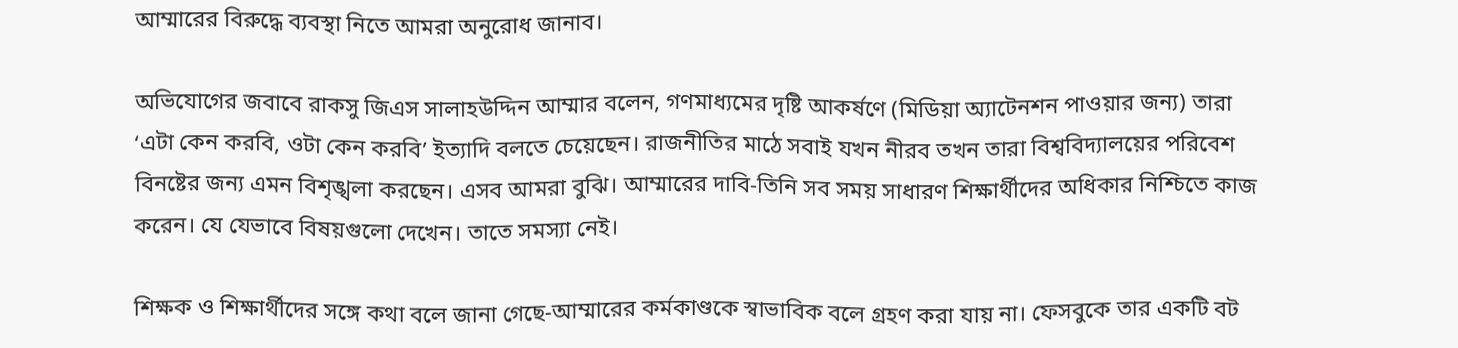আম্মারের বিরুদ্ধে ব্যবস্থা নিতে আমরা অনুরোধ জানাব।

অভিযোগের জবাবে রাকসু জিএস সালাহউদ্দিন আম্মার বলেন, গণমাধ্যমের দৃষ্টি আকর্ষণে (মিডিয়া অ্যাটেনশন পাওয়ার জন্য) তারা ‘এটা কেন করবি, ওটা কেন করবি’ ইত্যাদি বলতে চেয়েছেন। রাজনীতির মাঠে সবাই যখন নীরব তখন তারা বিশ্ববিদ্যালয়ের পরিবেশ বিনষ্টের জন্য এমন বিশৃঙ্খলা করছেন। এসব আমরা বুঝি। আম্মারের দাবি-তিনি সব সময় সাধারণ শিক্ষার্থীদের অধিকার নিশ্চিতে কাজ করেন। যে যেভাবে বিষয়গুলো দেখেন। তাতে সমস্যা নেই।

শিক্ষক ও শিক্ষার্থীদের সঙ্গে কথা বলে জানা গেছে-আম্মারের কর্মকাণ্ডকে স্বাভাবিক বলে গ্রহণ করা যায় না। ফেসবুকে তার একটি বট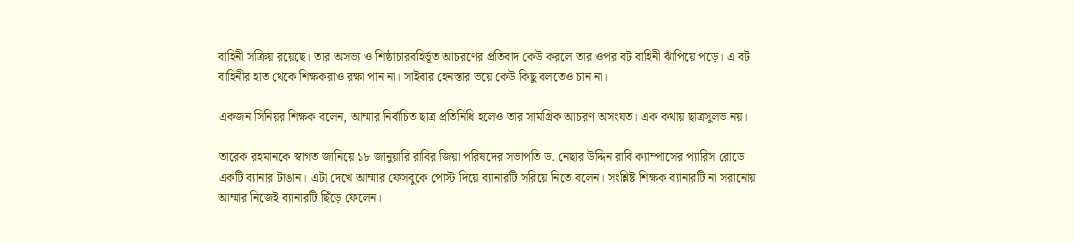বাহিনী সক্রিয় রয়েছে। তার অসভ্য ও শিষ্ঠাচারবহির্ভূত আচরণের প্রতিবাদ কেউ করলে তার ওপর বট বাহিনী ঝাঁপিয়ে পড়ে। এ বট বাহিনীর হাত থেকে শিক্ষকরাও রক্ষা পান না। সাইবার হেনস্তার ভয়ে কেউ কিছু বলতেও চান না।

একজন সিনিয়র শিক্ষক বলেন, আম্মার নির্বাচিত ছাত্র প্রতিনিধি হলেও তার সামগ্রিক আচরণ অসংযত। এক কথায় ছাত্রসুলভ নয়।

তারেক রহমানকে স্বাগত জানিয়ে ১৮ জানুয়ারি রাবির জিয়া পরিষদের সভাপতি ড. নেছার উদ্দিন রাবি ক্যাম্পাসের প্যারিস রোডে একটি ব্যানার টাঙান। এটা দেখে আম্মার ফেসবুকে পোস্ট দিয়ে ব্যানারটি সরিয়ে নিতে বলেন। সংশ্লিষ্ট শিক্ষক ব্যানারটি না সরানোয় আম্মার নিজেই ব্যানারটি ছিঁড়ে ফেলেন।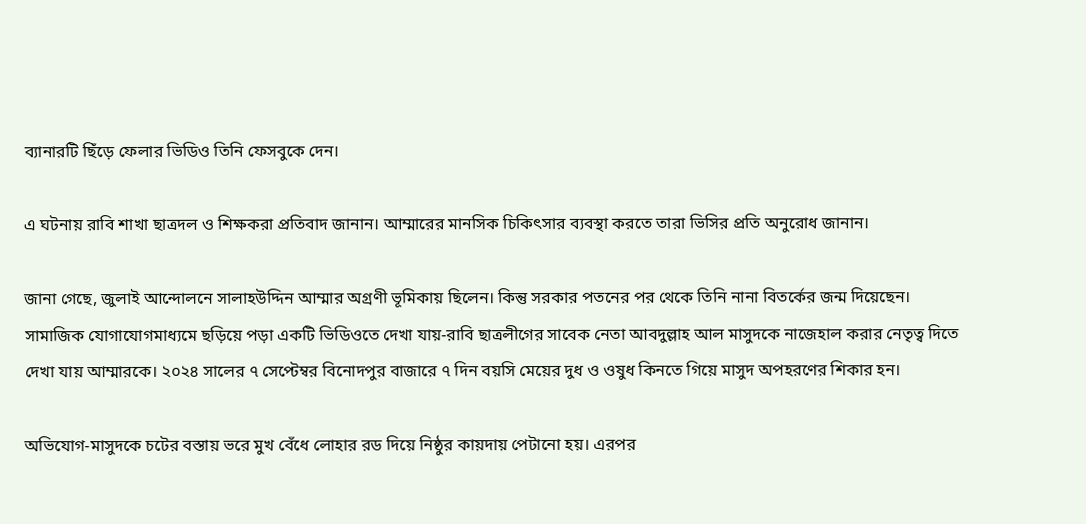ব্যানারটি ছিঁড়ে ফেলার ভিডিও তিনি ফেসবুকে দেন।

এ ঘটনায় রাবি শাখা ছাত্রদল ও শিক্ষকরা প্রতিবাদ জানান। আম্মারের মানসিক চিকিৎসার ব্যবস্থা করতে তারা ভিসির প্রতি অনুরোধ জানান।

জানা গেছে, জুলাই আন্দোলনে সালাহউদ্দিন আম্মার অগ্রণী ভূমিকায় ছিলেন। কিন্তু সরকার পতনের পর থেকে তিনি নানা বিতর্কের জন্ম দিয়েছেন। সামাজিক যোগাযোগমাধ্যমে ছড়িয়ে পড়া একটি ভিডিওতে দেখা যায়-রাবি ছাত্রলীগের সাবেক নেতা আবদুল্লাহ আল মাসুদকে নাজেহাল করার নেতৃত্ব দিতে দেখা যায় আম্মারকে। ২০২৪ সালের ৭ সেপ্টেম্বর বিনোদপুর বাজারে ৭ দিন বয়সি মেয়ের দুধ ও ওষুধ কিনতে গিয়ে মাসুদ অপহরণের শিকার হন।

অভিযোগ-মাসুদকে চটের বস্তায় ভরে মুখ বেঁধে লোহার রড দিয়ে নিষ্ঠুর কায়দায় পেটানো হয়। এরপর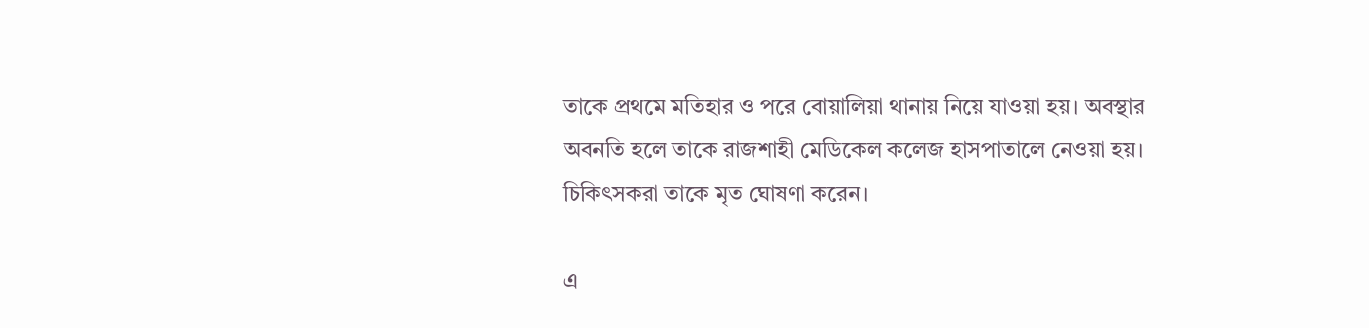তাকে প্রথমে মতিহার ও পরে বোয়ালিয়া থানায় নিয়ে যাওয়া হয়। অবস্থার অবনতি হলে তাকে রাজশাহী মেডিকেল কলেজ হাসপাতালে নেওয়া হয়। চিকিৎসকরা তাকে মৃত ঘোষণা করেন।

এ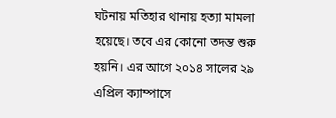ঘটনায় মতিহার থানায় হত্যা মামলা হয়েছে। তবে এর কোনো তদন্ত শুরু হয়নি। এর আগে ২০১৪ সালের ২৯ এপ্রিল ক্যাম্পাসে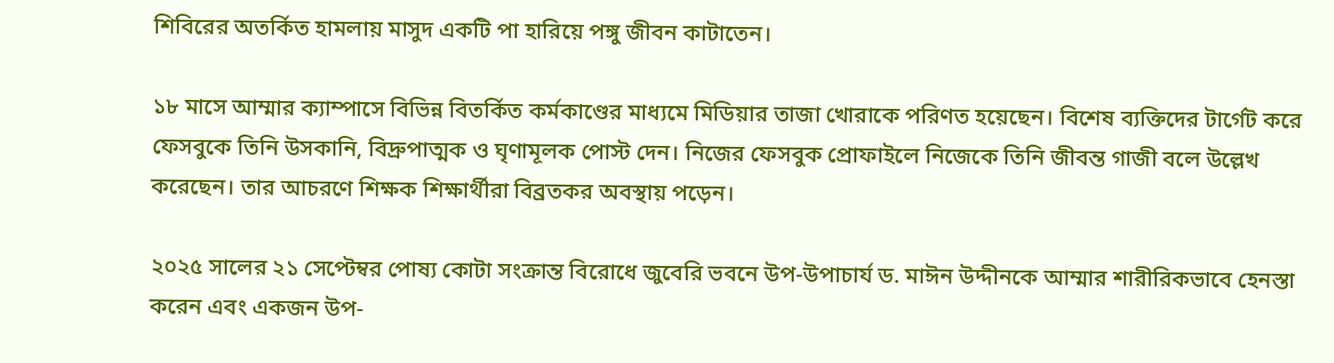শিবিরের অতর্কিত হামলায় মাসুদ একটি পা হারিয়ে পঙ্গু জীবন কাটাতেন।

১৮ মাসে আম্মার ক্যাম্পাসে বিভিন্ন বিতর্কিত কর্মকাণ্ডের মাধ্যমে মিডিয়ার তাজা খোরাকে পরিণত হয়েছেন। বিশেষ ব্যক্তিদের টার্গেট করে ফেসবুকে তিনি উসকানি, বিদ্রুপাত্মক ও ঘৃণামূলক পোস্ট দেন। নিজের ফেসবুক প্রোফাইলে নিজেকে তিনি জীবন্ত গাজী বলে উল্লেখ করেছেন। তার আচরণে শিক্ষক শিক্ষার্থীরা বিব্রতকর অবস্থায় পড়েন।

২০২৫ সালের ২১ সেপ্টেম্বর পোষ্য কোটা সংক্রান্ত বিরোধে জুবেরি ভবনে উপ-উপাচার্য ড. মাঈন উদ্দীনকে আম্মার শারীরিকভাবে হেনস্তা করেন এবং একজন উপ-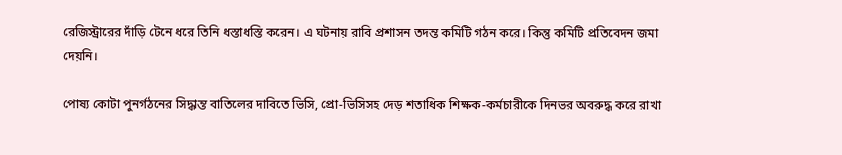রেজিস্ট্রারের দাঁড়ি টেনে ধরে তিনি ধস্তাধস্তি করেন। এ ঘটনায় রাবি প্রশাসন তদন্ত কমিটি গঠন করে। কিন্তু কমিটি প্রতিবেদন জমা দেয়নি।

পোষ্য কোটা পুনর্গঠনের সিদ্ধান্ত বাতিলের দাবিতে ভিসি, প্রো-ভিসিসহ দেড় শতাধিক শিক্ষক-কর্মচারীকে দিনভর অবরুদ্ধ করে রাখা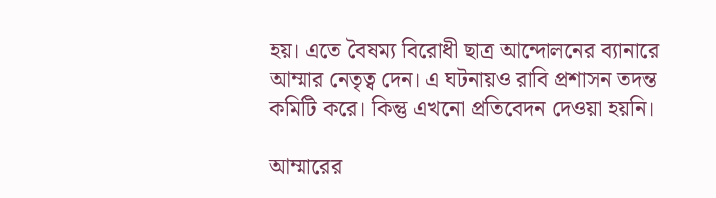হয়। এতে বৈষম্য বিরোধী ছাত্র আন্দোলনের ব্যানারে আম্মার নেতৃত্ব দেন। এ ঘটনায়ও রাবি প্রশাসন তদন্ত কমিটি করে। কিন্তু এখনো প্রতিবেদন দেওয়া হয়নি।

আম্মারের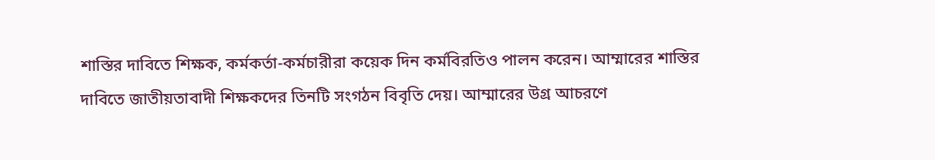শাস্তির দাবিতে শিক্ষক, কর্মকর্তা-কর্মচারীরা কয়েক দিন কর্মবিরতিও পালন করেন। আম্মারের শাস্তির দাবিতে জাতীয়তাবাদী শিক্ষকদের তিনটি সংগঠন বিবৃতি দেয়। আম্মারের উগ্র আচরণে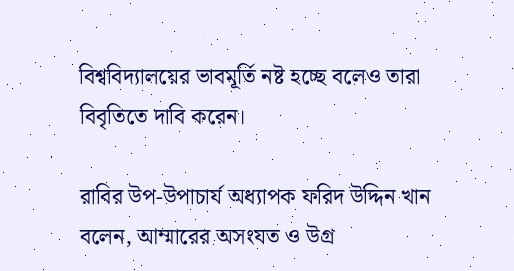বিশ্ববিদ্যালয়ের ভাবমূর্তি নষ্ট হচ্ছে বলেও তারা বিবৃতিতে দাবি করেন।

রাবির উপ-উপাচার্য অধ্যাপক ফরিদ উদ্দিন খান বলেন, আম্মারের অসংযত ও উগ্র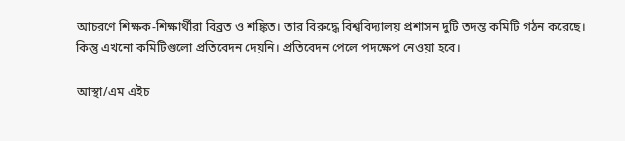আচরণে শিক্ষক-শিক্ষার্থীরা বিব্রত ও শঙ্কিত। তার বিরুদ্ধে বিশ্ববিদ্যালয় প্রশাসন দুটি তদন্ত কমিটি গঠন করেছে। কিন্তু এখনো কমিটিগুলো প্রতিবেদন দেয়নি। প্রতিবেদন পেলে পদক্ষেপ নেওয়া হবে।

আস্থা/এম এইচ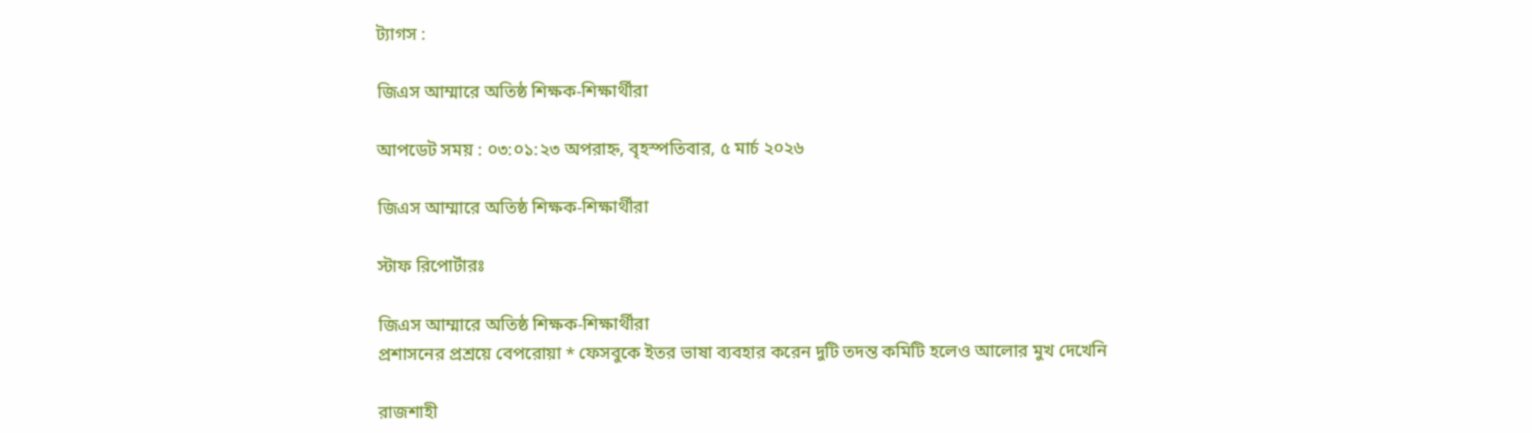ট্যাগস :

জিএস আম্মারে অতিষ্ঠ শিক্ষক-শিক্ষার্থীরা

আপডেট সময় : ০৩:০১:২৩ অপরাহ্ন, বৃহস্পতিবার, ৫ মার্চ ২০২৬

জিএস আম্মারে অতিষ্ঠ শিক্ষক-শিক্ষার্থীরা

স্টাফ রিপোর্টারঃ

জিএস আম্মারে অতিষ্ঠ শিক্ষক-শিক্ষার্থীরা
প্রশাসনের প্রশ্রয়ে বেপরোয়া * ফেসবুকে ইতর ভাষা ব্যবহার করেন দুটি তদন্ত কমিটি হলেও আলোর মুখ দেখেনি

রাজশাহী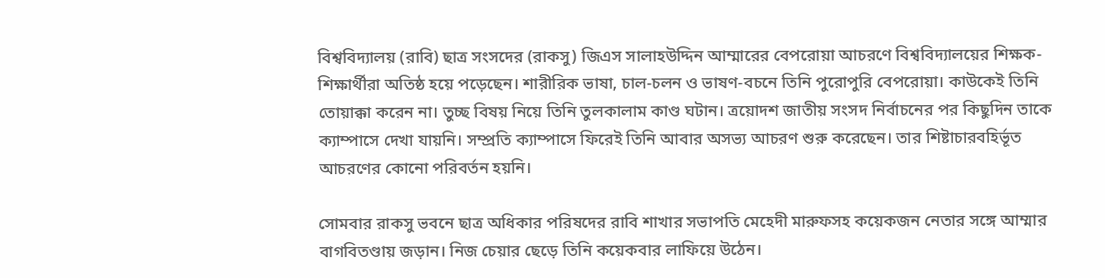বিশ্ববিদ্যালয় (রাবি) ছাত্র সংসদের (রাকসু) জিএস সালাহউদ্দিন আম্মারের বেপরোয়া আচরণে বিশ্ববিদ্যালয়ের শিক্ষক-শিক্ষার্থীরা অতিষ্ঠ হয়ে পড়েছেন। শারীরিক ভাষা, চাল-চলন ও ভাষণ-বচনে তিনি পুরোপুরি বেপরোয়া। কাউকেই তিনি তোয়াক্কা করেন না। তুচ্ছ বিষয় নিয়ে তিনি তুলকালাম কাণ্ড ঘটান। ত্রয়োদশ জাতীয় সংসদ নির্বাচনের পর কিছুদিন তাকে ক্যাম্পাসে দেখা যায়নি। সম্প্রতি ক্যাম্পাসে ফিরেই তিনি আবার অসভ্য আচরণ শুরু করেছেন। তার শিষ্টাচারবহির্ভূত আচরণের কোনো পরিবর্তন হয়নি।

সোমবার রাকসু ভবনে ছাত্র অধিকার পরিষদের রাবি শাখার সভাপতি মেহেদী মারুফসহ কয়েকজন নেতার সঙ্গে আম্মার বাগবিতণ্ডায় জড়ান। নিজ চেয়ার ছেড়ে তিনি কয়েকবার লাফিয়ে উঠেন।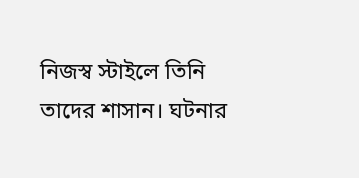নিজস্ব স্টাইলে তিনি তাদের শাসান। ঘটনার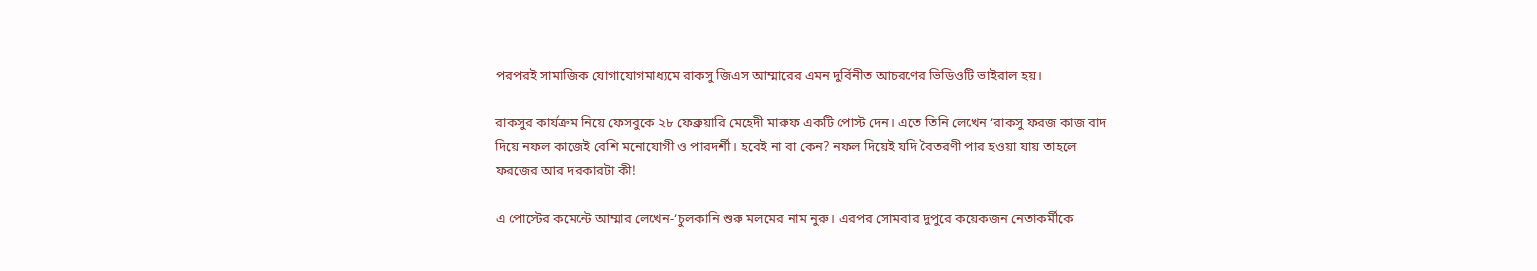পরপরই সামাজিক যোগাযোগমাধ্যমে রাকসু জিএস আম্মারের এমন দুর্বিনীত আচরণের ভিডিওটি ভাইরাল হয়।

রাকসুর কার্যক্রম নিয়ে ফেসবুকে ২৮ ফেব্রুয়ারি মেহেদী মারুফ একটি পোস্ট দেন। এতে তিনি লেখেন ‘রাকসু ফরজ কাজ বাদ দিয়ে নফল কাজেই বেশি মনোযোগী ও পারদর্শী। হবেই না বা কেন? নফল দিয়েই যদি বৈতরণী পার হওয়া যায় তাহলে ফরজের আর দরকারটা কী!

এ পোস্টের কমেন্টে আম্মার লেখেন-‘চুলকানি শুরু মলমের নাম নুরু। এরপর সোমবার দুপুরে কয়েকজন নেতাকর্মীকে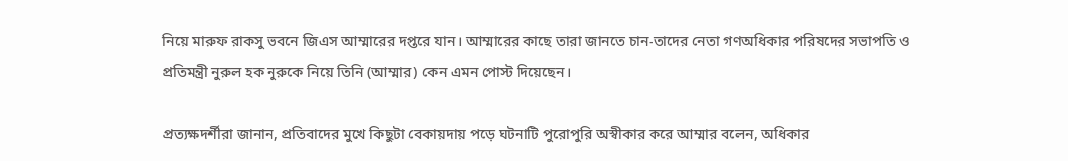নিয়ে মারুফ রাকসু ভবনে জিএস আম্মারের দপ্তরে যান। আম্মারের কাছে তারা জানতে চান-তাদের নেতা গণঅধিকার পরিষদের সভাপতি ও প্রতিমন্ত্রী নুরুল হক নুরুকে নিয়ে তিনি (আম্মার) কেন এমন পোস্ট দিয়েছেন।

প্রত্যক্ষদর্শীরা জানান, প্রতিবাদের মুখে কিছুটা বেকায়দায় পড়ে ঘটনাটি পুরোপুরি অস্বীকার করে আম্মার বলেন, অধিকার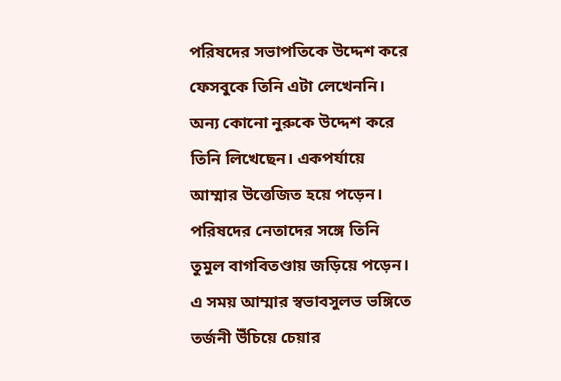পরিষদের সভাপতিকে উদ্দেশ করে ফেসবুকে তিনি এটা লেখেননি। অন্য কোনো নুরুকে উদ্দেশ করে তিনি লিখেছেন। একপর্যায়ে আম্মার উত্তেজিত হয়ে পড়েন। পরিষদের নেতাদের সঙ্গে তিনি তুমুল বাগবিতণ্ডায় জড়িয়ে পড়েন। এ সময় আম্মার স্বভাবসুলভ ভঙ্গিতে তর্জনী উঁচিয়ে চেয়ার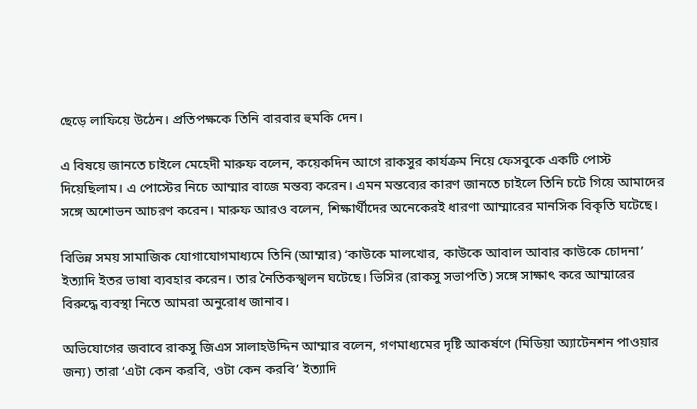ছেড়ে লাফিয়ে উঠেন। প্রতিপক্ষকে তিনি বারবার হুমকি দেন।

এ বিষয়ে জানতে চাইলে মেহেদী মারুফ বলেন, কয়েকদিন আগে রাকসুর কার্যক্রম নিয়ে ফেসবুকে একটি পোস্ট দিয়েছিলাম। এ পোস্টের নিচে আম্মার বাজে মন্তব্য করেন। এমন মন্তব্যের কারণ জানতে চাইলে তিনি চটে গিয়ে আমাদের সঙ্গে অশোভন আচরণ করেন। মারুফ আরও বলেন, শিক্ষার্থীদের অনেকেরই ধারণা আম্মারের মানসিক বিকৃতি ঘটেছে।

বিভিন্ন সময় সামাজিক যোগাযোগমাধ্যমে তিনি (আম্মার) ‘কাউকে মালখোর, কাউকে আবাল আবার কাউকে চোদনা’ ইত্যাদি ইতর ভাষা ব্যবহার করেন। তার নৈতিকস্খলন ঘটেছে। ভিসির (রাকসু সভাপতি) সঙ্গে সাক্ষাৎ করে আম্মারের বিরুদ্ধে ব্যবস্থা নিতে আমরা অনুরোধ জানাব।

অভিযোগের জবাবে রাকসু জিএস সালাহউদ্দিন আম্মার বলেন, গণমাধ্যমের দৃষ্টি আকর্ষণে (মিডিয়া অ্যাটেনশন পাওয়ার জন্য) তারা ‘এটা কেন করবি, ওটা কেন করবি’ ইত্যাদি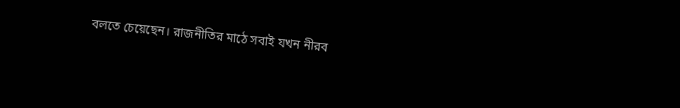বলতে চেয়েছেন। রাজনীতির মাঠে সবাই যখন নীরব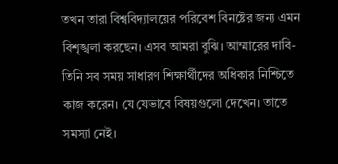তখন তারা বিশ্ববিদ্যালয়ের পরিবেশ বিনষ্টের জন্য এমন বিশৃঙ্খলা করছেন। এসব আমরা বুঝি। আম্মারের দাবি-তিনি সব সময় সাধারণ শিক্ষার্থীদের অধিকার নিশ্চিতে কাজ করেন। যে যেভাবে বিষয়গুলো দেখেন। তাতে সমস্যা নেই।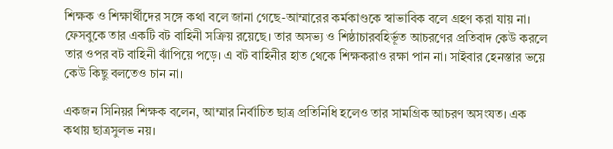শিক্ষক ও শিক্ষার্থীদের সঙ্গে কথা বলে জানা গেছে-আম্মারের কর্মকাণ্ডকে স্বাভাবিক বলে গ্রহণ করা যায় না। ফেসবুকে তার একটি বট বাহিনী সক্রিয় রয়েছে। তার অসভ্য ও শিষ্ঠাচারবহির্ভূত আচরণের প্রতিবাদ কেউ করলে তার ওপর বট বাহিনী ঝাঁপিয়ে পড়ে। এ বট বাহিনীর হাত থেকে শিক্ষকরাও রক্ষা পান না। সাইবার হেনস্তার ভয়ে কেউ কিছু বলতেও চান না।

একজন সিনিয়র শিক্ষক বলেন, আম্মার নির্বাচিত ছাত্র প্রতিনিধি হলেও তার সামগ্রিক আচরণ অসংযত। এক কথায় ছাত্রসুলভ নয়।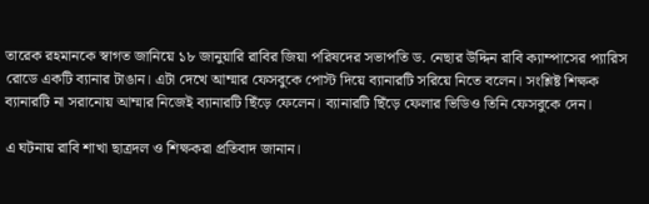তারেক রহমানকে স্বাগত জানিয়ে ১৮ জানুয়ারি রাবির জিয়া পরিষদের সভাপতি ড. নেছার উদ্দিন রাবি ক্যাম্পাসের প্যারিস রোডে একটি ব্যানার টাঙান। এটা দেখে আম্মার ফেসবুকে পোস্ট দিয়ে ব্যানারটি সরিয়ে নিতে বলেন। সংশ্লিষ্ট শিক্ষক ব্যানারটি না সরানোয় আম্মার নিজেই ব্যানারটি ছিঁড়ে ফেলেন। ব্যানারটি ছিঁড়ে ফেলার ভিডিও তিনি ফেসবুকে দেন।

এ ঘটনায় রাবি শাখা ছাত্রদল ও শিক্ষকরা প্রতিবাদ জানান।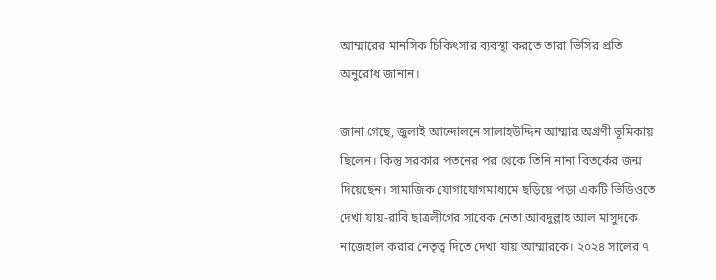আম্মারের মানসিক চিকিৎসার ব্যবস্থা করতে তারা ভিসির প্রতি অনুরোধ জানান।

জানা গেছে, জুলাই আন্দোলনে সালাহউদ্দিন আম্মার অগ্রণী ভূমিকায় ছিলেন। কিন্তু সরকার পতনের পর থেকে তিনি নানা বিতর্কের জন্ম দিয়েছেন। সামাজিক যোগাযোগমাধ্যমে ছড়িয়ে পড়া একটি ভিডিওতে দেখা যায়-রাবি ছাত্রলীগের সাবেক নেতা আবদুল্লাহ আল মাসুদকে নাজেহাল করার নেতৃত্ব দিতে দেখা যায় আম্মারকে। ২০২৪ সালের ৭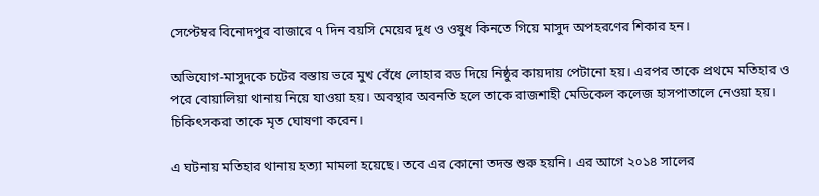সেপ্টেম্বর বিনোদপুর বাজারে ৭ দিন বয়সি মেয়ের দুধ ও ওষুধ কিনতে গিয়ে মাসুদ অপহরণের শিকার হন।

অভিযোগ-মাসুদকে চটের বস্তায় ভরে মুখ বেঁধে লোহার রড দিয়ে নিষ্ঠুর কায়দায় পেটানো হয়। এরপর তাকে প্রথমে মতিহার ও পরে বোয়ালিয়া থানায় নিয়ে যাওয়া হয়। অবস্থার অবনতি হলে তাকে রাজশাহী মেডিকেল কলেজ হাসপাতালে নেওয়া হয়। চিকিৎসকরা তাকে মৃত ঘোষণা করেন।

এ ঘটনায় মতিহার থানায় হত্যা মামলা হয়েছে। তবে এর কোনো তদন্ত শুরু হয়নি। এর আগে ২০১৪ সালের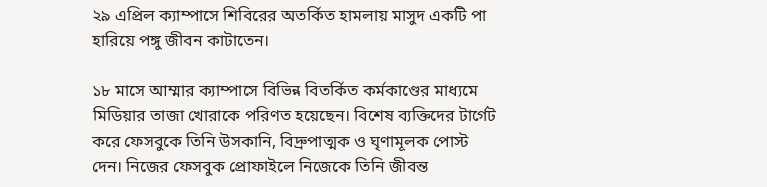২৯ এপ্রিল ক্যাম্পাসে শিবিরের অতর্কিত হামলায় মাসুদ একটি পা হারিয়ে পঙ্গু জীবন কাটাতেন।

১৮ মাসে আম্মার ক্যাম্পাসে বিভিন্ন বিতর্কিত কর্মকাণ্ডের মাধ্যমে মিডিয়ার তাজা খোরাকে পরিণত হয়েছেন। বিশেষ ব্যক্তিদের টার্গেট করে ফেসবুকে তিনি উসকানি, বিদ্রুপাত্মক ও ঘৃণামূলক পোস্ট দেন। নিজের ফেসবুক প্রোফাইলে নিজেকে তিনি জীবন্ত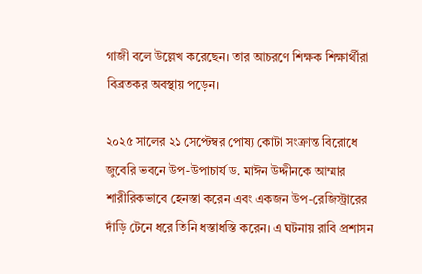গাজী বলে উল্লেখ করেছেন। তার আচরণে শিক্ষক শিক্ষার্থীরা বিব্রতকর অবস্থায় পড়েন।

২০২৫ সালের ২১ সেপ্টেম্বর পোষ্য কোটা সংক্রান্ত বিরোধে জুবেরি ভবনে উপ-উপাচার্য ড. মাঈন উদ্দীনকে আম্মার শারীরিকভাবে হেনস্তা করেন এবং একজন উপ-রেজিস্ট্রারের দাঁড়ি টেনে ধরে তিনি ধস্তাধস্তি করেন। এ ঘটনায় রাবি প্রশাসন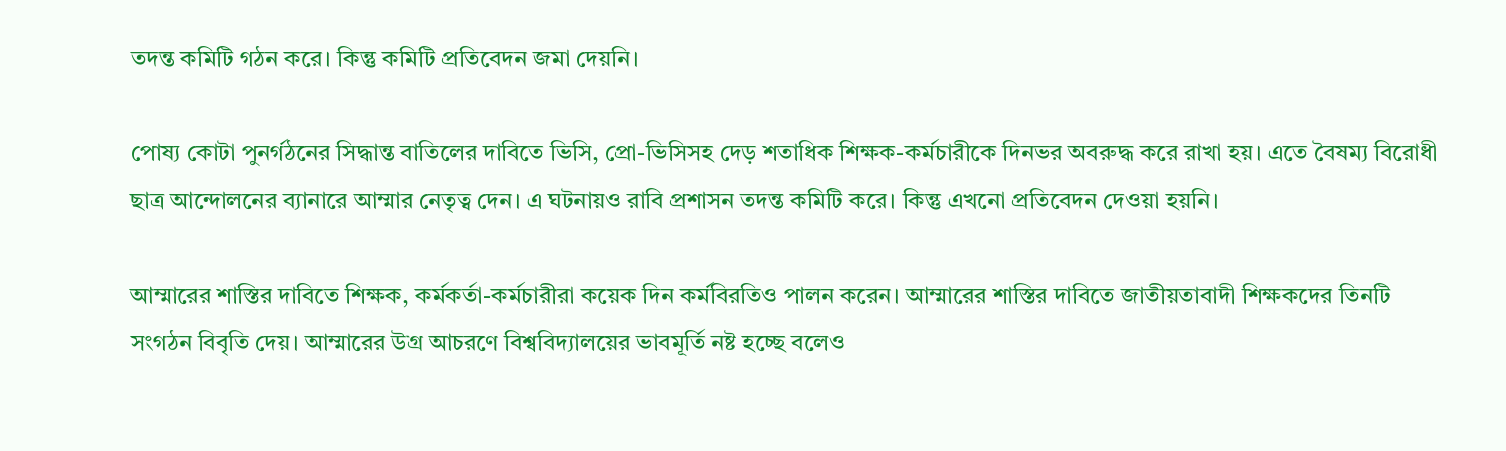তদন্ত কমিটি গঠন করে। কিন্তু কমিটি প্রতিবেদন জমা দেয়নি।

পোষ্য কোটা পুনর্গঠনের সিদ্ধান্ত বাতিলের দাবিতে ভিসি, প্রো-ভিসিসহ দেড় শতাধিক শিক্ষক-কর্মচারীকে দিনভর অবরুদ্ধ করে রাখা হয়। এতে বৈষম্য বিরোধী ছাত্র আন্দোলনের ব্যানারে আম্মার নেতৃত্ব দেন। এ ঘটনায়ও রাবি প্রশাসন তদন্ত কমিটি করে। কিন্তু এখনো প্রতিবেদন দেওয়া হয়নি।

আম্মারের শাস্তির দাবিতে শিক্ষক, কর্মকর্তা-কর্মচারীরা কয়েক দিন কর্মবিরতিও পালন করেন। আম্মারের শাস্তির দাবিতে জাতীয়তাবাদী শিক্ষকদের তিনটি সংগঠন বিবৃতি দেয়। আম্মারের উগ্র আচরণে বিশ্ববিদ্যালয়ের ভাবমূর্তি নষ্ট হচ্ছে বলেও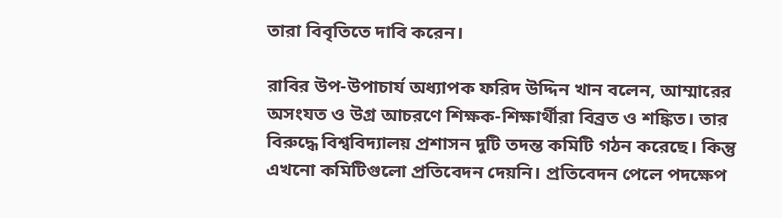তারা বিবৃতিতে দাবি করেন।

রাবির উপ-উপাচার্য অধ্যাপক ফরিদ উদ্দিন খান বলেন, আম্মারের অসংযত ও উগ্র আচরণে শিক্ষক-শিক্ষার্থীরা বিব্রত ও শঙ্কিত। তার বিরুদ্ধে বিশ্ববিদ্যালয় প্রশাসন দুটি তদন্ত কমিটি গঠন করেছে। কিন্তু এখনো কমিটিগুলো প্রতিবেদন দেয়নি। প্রতিবেদন পেলে পদক্ষেপ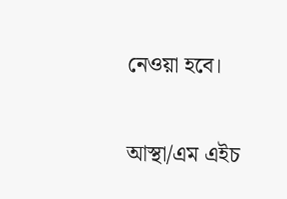নেওয়া হবে।

আস্থা/এম এইচ